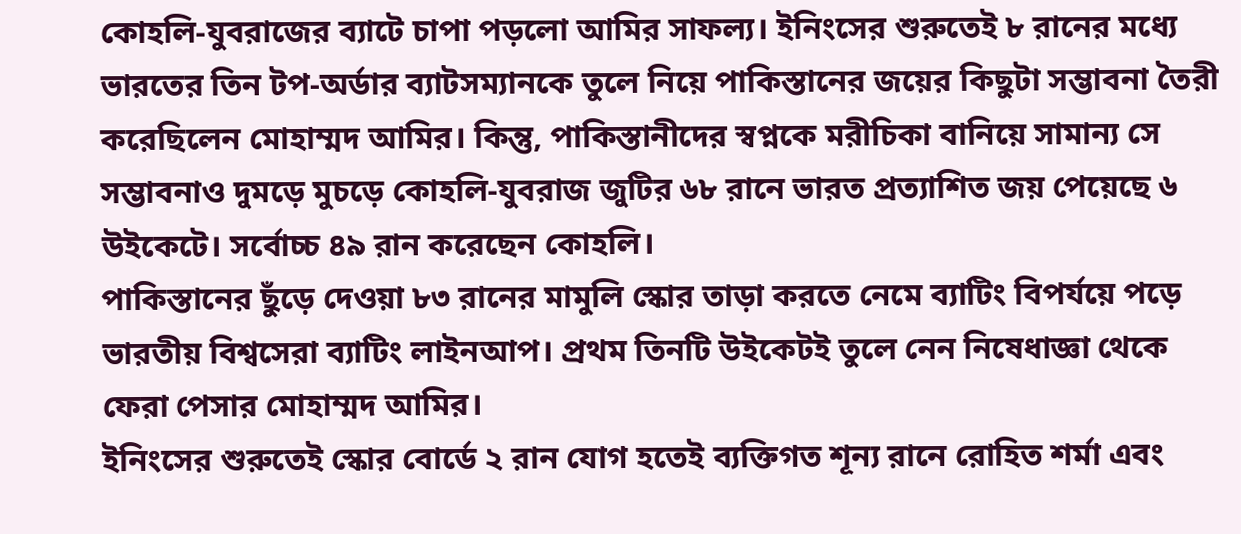কোহলি-যুবরাজের ব্যাটে চাপা পড়লো আমির সাফল্য। ইনিংসের শুরুতেই ৮ রানের মধ্যে ভারতের তিন টপ-অর্ডার ব্যাটসম্যানকে তুলে নিয়ে পাকিস্তানের জয়ের কিছুটা সম্ভাবনা তৈরী করেছিলেন মোহাম্মদ আমির। কিন্তু, পাকিস্তানীদের স্বপ্নকে মরীচিকা বানিয়ে সামান্য সে সম্ভাবনাও দুমড়ে মুচড়ে কোহলি-যুবরাজ জুটির ৬৮ রানে ভারত প্রত্যাশিত জয় পেয়েছে ৬ উইকেটে। সর্বোচ্চ ৪৯ রান করেছেন কোহলি।
পাকিস্তানের ছুঁড়ে দেওয়া ৮৩ রানের মামুলি স্কোর তাড়া করতে নেমে ব্যাটিং বিপর্যয়ে পড়ে ভারতীয় বিশ্বসেরা ব্যাটিং লাইনআপ। প্রথম তিনটি উইকেটই তুলে নেন নিষেধাজ্ঞা থেকে ফেরা পেসার মোহাম্মদ আমির।
ইনিংসের শুরুতেই স্কোর বোর্ডে ২ রান যোগ হতেই ব্যক্তিগত শূন্য রানে রোহিত শর্মা এবং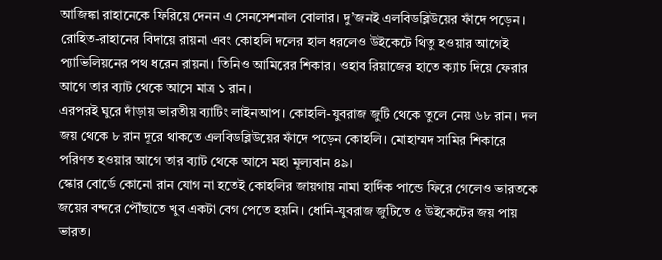আজিঙ্কা রাহানেকে ফিরিয়ে দেনন এ সেনসেশনাল বোলার। দু’জনই এলবিডব্লিউয়ের ফাঁদে পড়েন।
রোহিত-রাহানের বিদায়ে রায়না এবং কোহলি দলের হাল ধরলেও উইকেটে থিতু হওয়ার আগেই প্যাভিলিয়নের পথ ধরেন রায়না। তিনিও আমিরের শিকার। ওহাব রিয়াজের হাতে ক্যাচ দিয়ে ফেরার আগে তার ব্যাট থেকে আসে মাত্র ১ রান।
এরপরই ঘুরে দাঁড়ায় ভারতীয় ব্যাটিং লাইনআপ। কোহলি-যুবরাজ জুটি থেকে তুলে নেয় ৬৮ রান। দল জয় থেকে ৮ রান দূরে থাকতে এলবিডব্লিউয়ের ফাঁদে পড়েন কোহলি। মোহাম্মদ সামির শিকারে পরিণত হওয়ার আগে তার ব্যাট থেকে আসে মহা মূল্যবান ৪৯।
স্কোর বোর্ডে কোনো রান যোগ না হতেই কোহলির জায়গায় নামা হার্দিক পান্ডে ফিরে গেলেও ভারতকে জয়ের বন্দরে পৌঁছাতে খুব একটা বেগ পেতে হয়নি। ধোনি-যুবরাজ জুটিতে ৫ উইকেটের জয় পায় ভারত।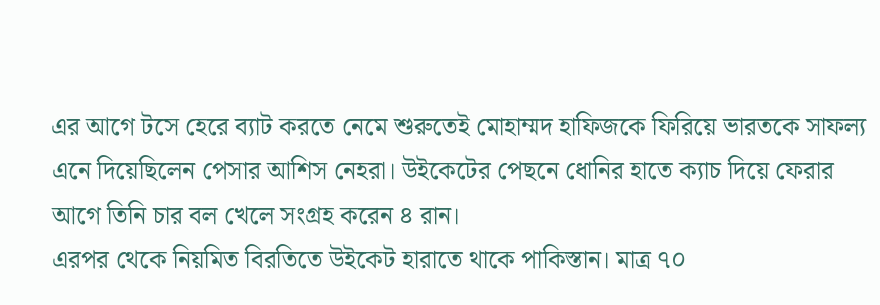এর আগে টসে হেরে ব্যাট করতে নেমে শুরুতেই মোহাম্মদ হাফিজকে ফিরিয়ে ভারতকে সাফল্য এনে দিয়েছিলেন পেসার আশিস নেহরা। উইকেটের পেছনে ধোনির হাতে ক্যাচ দিয়ে ফেরার আগে তিনি চার বল খেলে সংগ্রহ করেন ৪ রান।
এরপর থেকে নিয়মিত বিরতিতে উইকেট হারাতে থাকে পাকিস্তান। মাত্র ৭০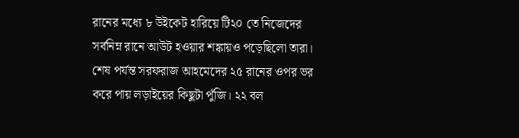রানের মধ্যে ৮ উইকেট হারিয়ে টি২০ তে নিজেদের সর্বনিম্ন রানে আউট হওয়ার শঙ্কায়ও পড়েছিলো তারা। শেষ পর্যন্ত সরফরাজ আহমেদের ২৫ রানের ওপর ভর করে পায় লড়াইয়ের কিছুটা পুঁজি। ২২ বল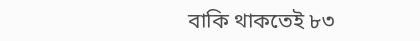বাকি থাকতেই ৮৩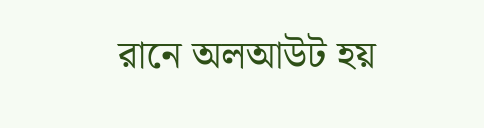রানে অলআউট হয়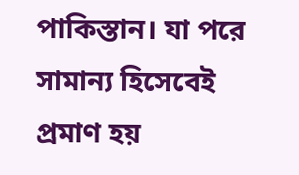পাকিস্তান। যা পরে সামান্য হিসেবেই প্রমাণ হয়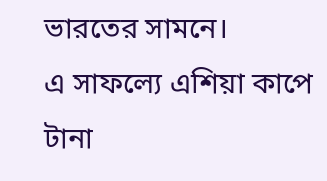ভারতের সামনে।
এ সাফল্যে এশিয়া কাপে টানা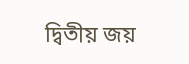দ্বিতীয় জয়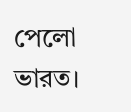পেলো ভারত।